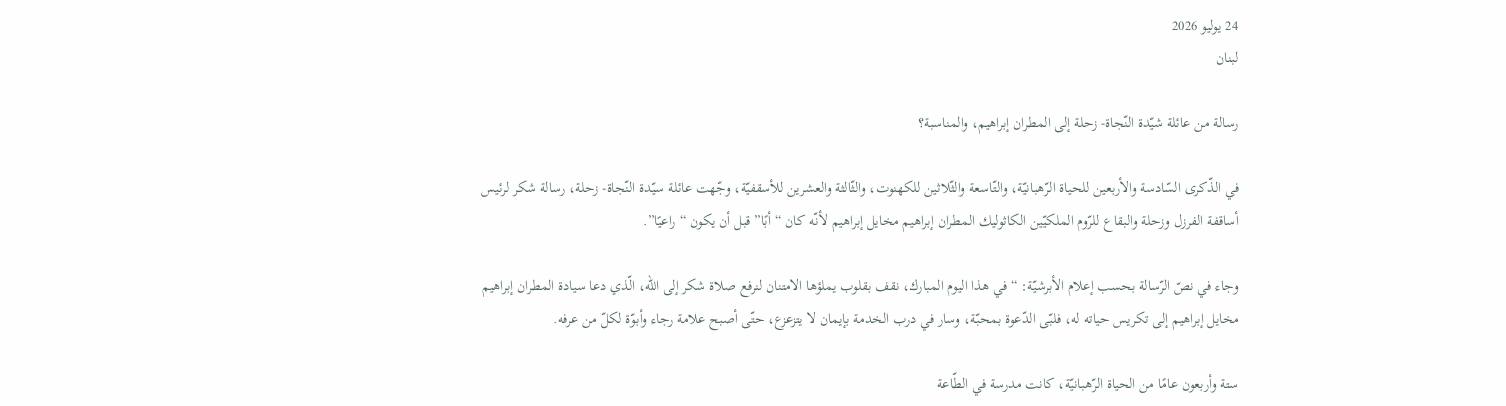24 يوليو 2026
لبنان

رسالة من عائلة شيّدة النّجاة- زحلة إلى المطران إبراهيم، والمناسبة؟

في الذّكرى السّادسة والأربعين للحياة الرّهبانيّة، والتّاسعة والثّلاثين للكهنوت، والثّالثة والعشرين للأسقفيّة، وجّهت عائلة سيّدة النّجاة- زحلة، رسالة شكر لرئيس أساقفة الفرزل وزحلة والبقاع للرّوم الملكيّين الكاثوليك المطران إبراهيم مخايل إبراهيم لأنّه كان “أبًا” قبل أن يكون “راعيًا”.

وجاء في نصّ الرّسالة بحسب إعلام الأبرشيّة: “في هذا اليوم المبارك، نقف بقلوب يملؤها الامتنان لنرفع صلاة شكر إلى الله، الّذي دعا سيادة المطران إبراهيم مخايل إبراهيم إلى تكريس حياته له، فلبّى الدّعوة بمحبّة، وسار في درب الخدمة بإيمان لا يتزعزع، حتّى أصبح علامة رجاء وأبوّة لكلّ من عرفه.

ستة وأربعون عامًا من الحياة الرّهبانيّة، كانت مدرسة في الطّاعة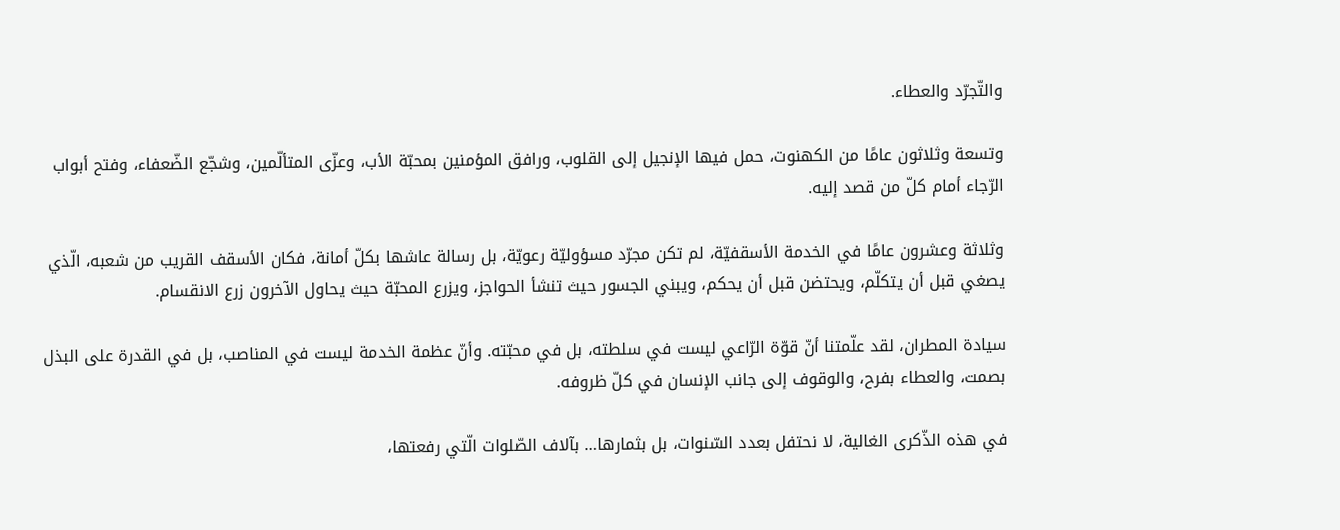والتّجرّد والعطاء.

وتسعة وثلاثون عامًا من الكهنوت، حمل فيها الإنجيل إلى القلوب، ورافق المؤمنين بمحبّة الأب، وعزّى المتألّمين، وشجّع الضّعفاء، وفتح أبواب الرّجاء أمام كلّ من قصد إليه.

وثلاثة وعشرون عامًا في الخدمة الأسقفيّة، لم تكن مجرّد مسؤوليّة رعويّة، بل رسالة عاشها بكلّ أمانة، فكان الأسقف القريب من شعبه، الّذي يصغي قبل أن يتكلّم، ويحتضن قبل أن يحكم، ويبني الجسور حيث تنشأ الحواجز، ويزرع المحبّة حيث يحاول الآخرون زرع الانقسام.

سيادة المطران، لقد علّمتنا أنّ قوّة الرّاعي ليست في سلطته، بل في محبّته. وأنّ عظمة الخدمة ليست في المناصب، بل في القدرة على البذل بصمت، والعطاء بفرح، والوقوف إلى جانب الإنسان في كلّ ظروفه.

في هذه الذّكرى الغالية، لا نحتفل بعدد السّنوات، بل بثمارها… بآلاف الصّلوات الّتي رفعتها،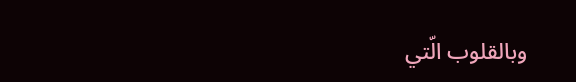وبالقلوب الّتي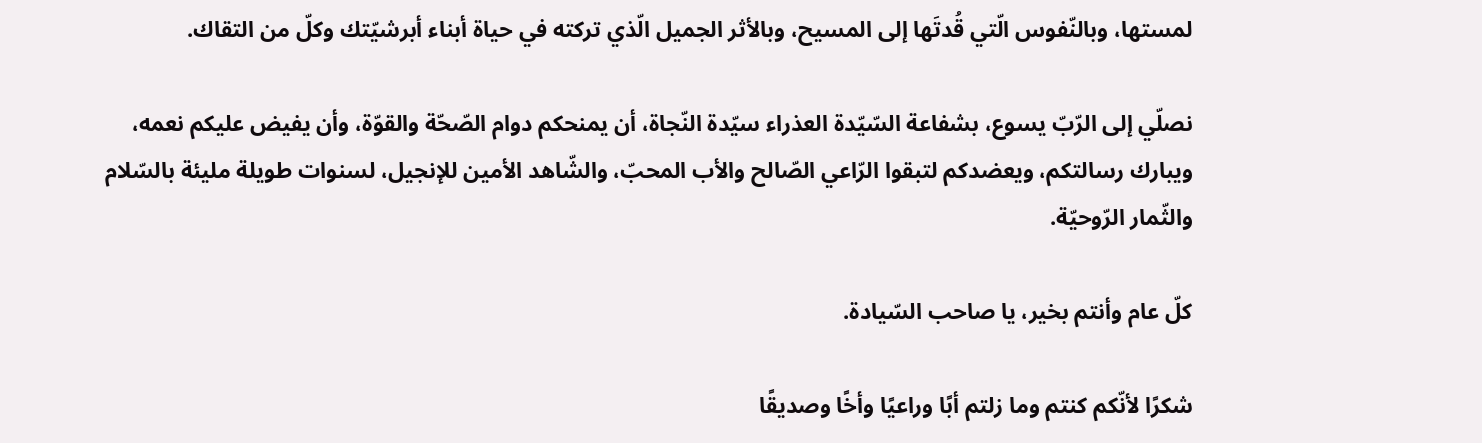لمستها، وبالنّفوس الّتي قُدتَها إلى المسيح، وبالأثر الجميل الّذي تركته في حياة أبناء أبرشيّتك وكلّ من التقاك.

نصلّي إلى الرّبّ يسوع، بشفاعة السّيّدة العذراء سيّدة النّجاة، أن يمنحكم دوام الصّحّة والقوّة، وأن يفيض عليكم نعمه، ويبارك رسالتكم، ويعضدكم لتبقوا الرّاعي الصّالح والأب المحبّ، والشّاهد الأمين للإنجيل، لسنوات طويلة مليئة بالسّلام والثّمار الرّوحيّة.

كلّ عام وأنتم بخير، يا صاحب السّيادة.

شكرًا لأنّكم كنتم وما زلتم أبًا وراعيًا وأخًا وصديقًا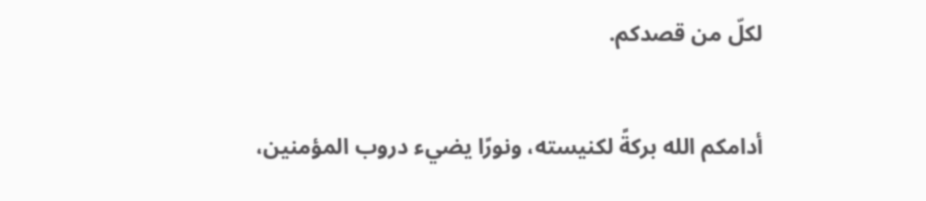لكلّ من قصدكم.

أدامكم الله بركةً لكنيسته، ونورًا يضيء دروب المؤمنين،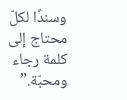وسندًا لكلّ محتاج إلى كلمة رجاء ومحبّة.”